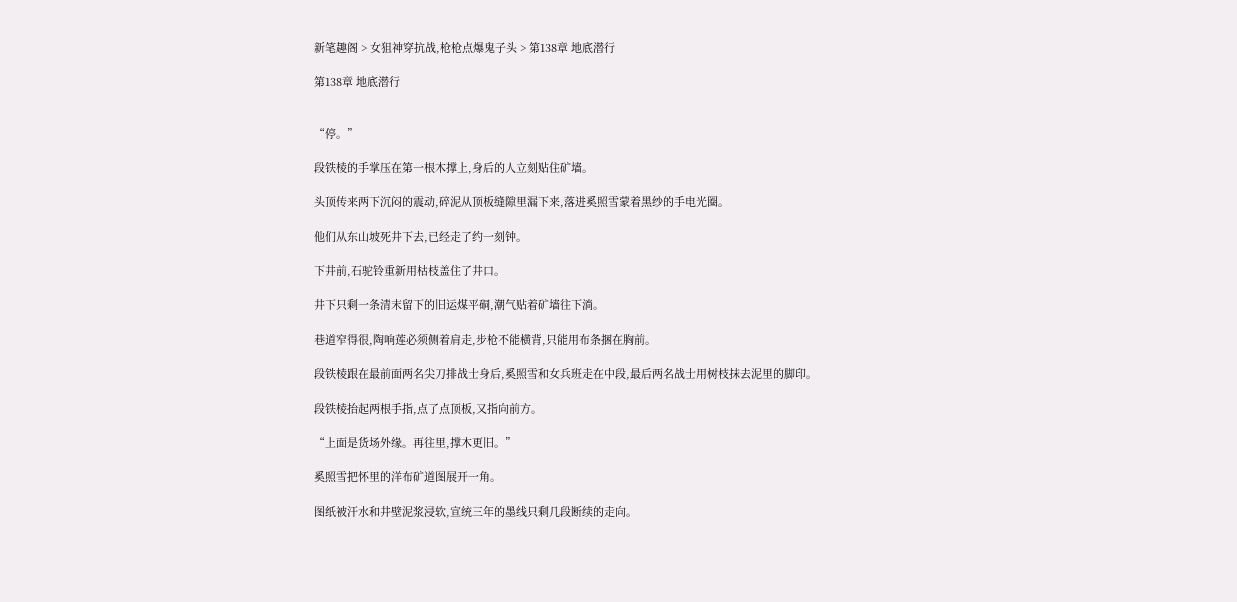新笔趣阁 > 女狙神穿抗战,枪枪点爆鬼子头 > 第138章 地底潜行

第138章 地底潜行


“停。”

段铁棱的手掌压在第一根木撑上,身后的人立刻贴住矿墙。

头顶传来两下沉闷的震动,碎泥从顶板缝隙里漏下来,落进奚照雪蒙着黑纱的手电光圈。

他们从东山坡死井下去,已经走了约一刻钟。

下井前,石驼铃重新用枯枝盖住了井口。

井下只剩一条清末留下的旧运煤平硐,潮气贴着矿墙往下淌。

巷道窄得很,陶响莲必须侧着肩走,步枪不能横背,只能用布条捆在胸前。

段铁棱跟在最前面两名尖刀排战士身后,奚照雪和女兵班走在中段,最后两名战士用树枝抹去泥里的脚印。

段铁棱抬起两根手指,点了点顶板,又指向前方。

“上面是货场外缘。再往里,撑木更旧。”

奚照雪把怀里的洋布矿道图展开一角。

图纸被汗水和井壁泥浆浸软,宣统三年的墨线只剩几段断续的走向。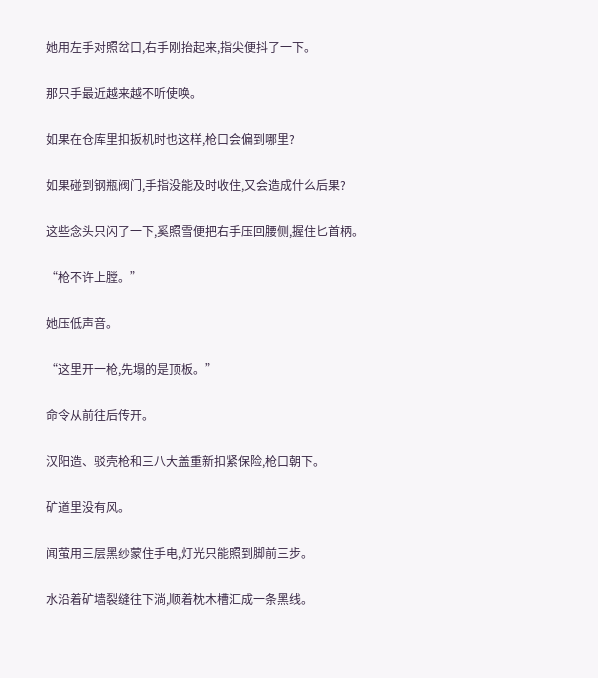她用左手对照岔口,右手刚抬起来,指尖便抖了一下。

那只手最近越来越不听使唤。

如果在仓库里扣扳机时也这样,枪口会偏到哪里?

如果碰到钢瓶阀门,手指没能及时收住,又会造成什么后果?

这些念头只闪了一下,奚照雪便把右手压回腰侧,握住匕首柄。

“枪不许上膛。”

她压低声音。

“这里开一枪,先塌的是顶板。”

命令从前往后传开。

汉阳造、驳壳枪和三八大盖重新扣紧保险,枪口朝下。

矿道里没有风。

闻萤用三层黑纱蒙住手电,灯光只能照到脚前三步。

水沿着矿墙裂缝往下淌,顺着枕木槽汇成一条黑线。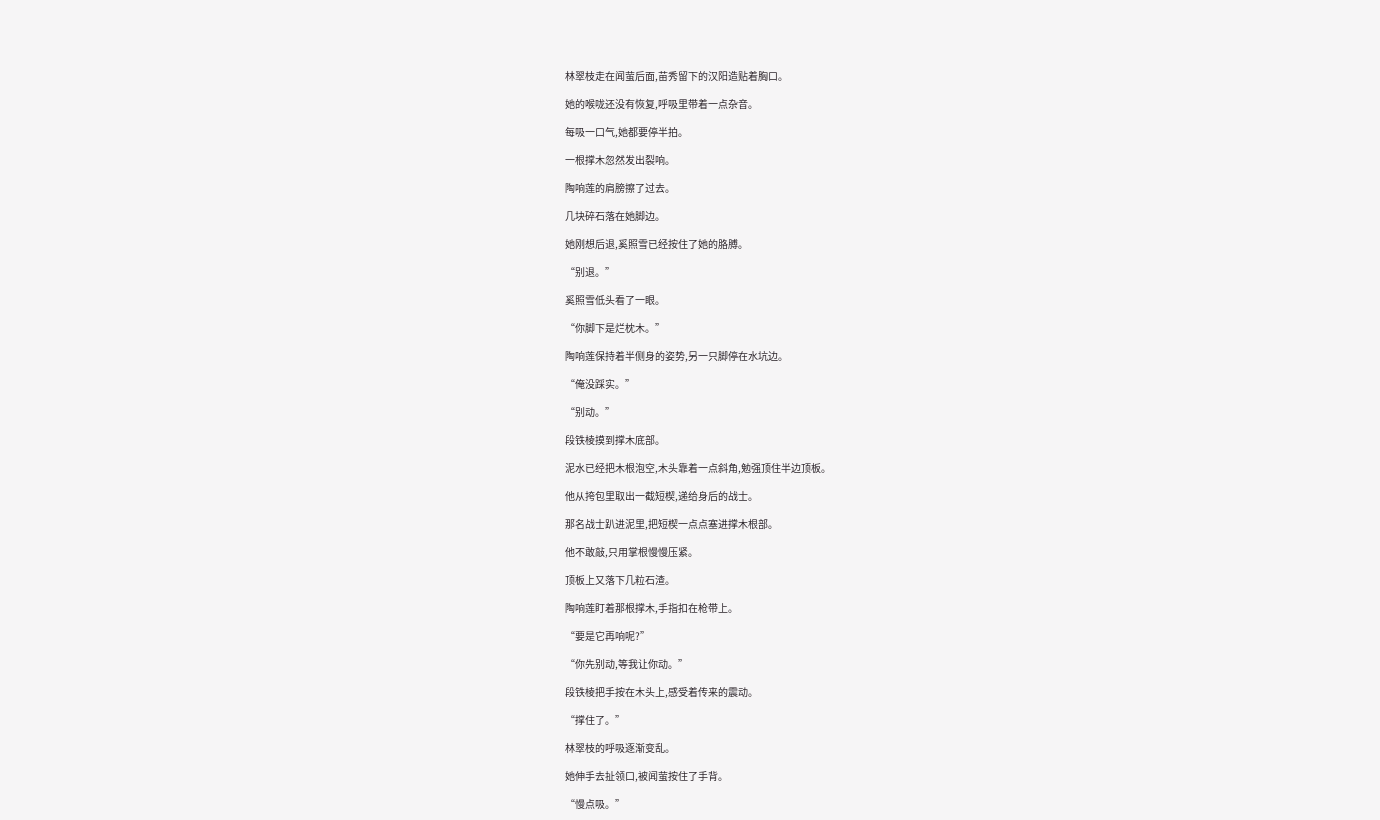林翠枝走在闻萤后面,苗秀留下的汉阳造贴着胸口。

她的喉咙还没有恢复,呼吸里带着一点杂音。

每吸一口气,她都要停半拍。

一根撑木忽然发出裂响。

陶响莲的肩膀擦了过去。

几块碎石落在她脚边。

她刚想后退,奚照雪已经按住了她的胳膊。

“别退。”

奚照雪低头看了一眼。

“你脚下是烂枕木。”

陶响莲保持着半侧身的姿势,另一只脚停在水坑边。

“俺没踩实。”

“别动。”

段铁棱摸到撑木底部。

泥水已经把木根泡空,木头靠着一点斜角,勉强顶住半边顶板。

他从挎包里取出一截短楔,递给身后的战士。

那名战士趴进泥里,把短楔一点点塞进撑木根部。

他不敢敲,只用掌根慢慢压紧。

顶板上又落下几粒石渣。

陶响莲盯着那根撑木,手指扣在枪带上。

“要是它再响呢?”

“你先别动,等我让你动。”

段铁棱把手按在木头上,感受着传来的震动。

“撑住了。”

林翠枝的呼吸逐渐变乱。

她伸手去扯领口,被闻萤按住了手背。

“慢点吸。”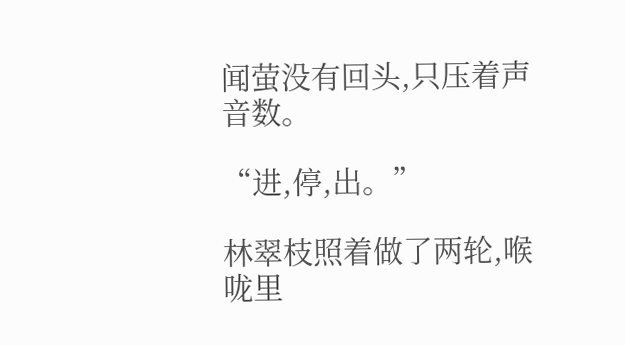闻萤没有回头,只压着声音数。

“进,停,出。”

林翠枝照着做了两轮,喉咙里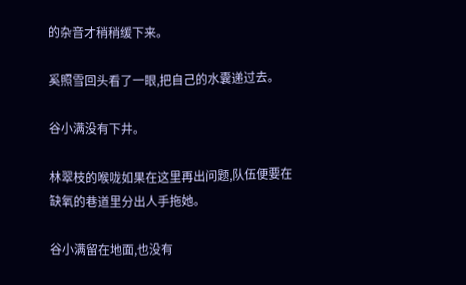的杂音才稍稍缓下来。

奚照雪回头看了一眼,把自己的水囊递过去。

谷小满没有下井。

林翠枝的喉咙如果在这里再出问题,队伍便要在缺氧的巷道里分出人手拖她。

谷小满留在地面,也没有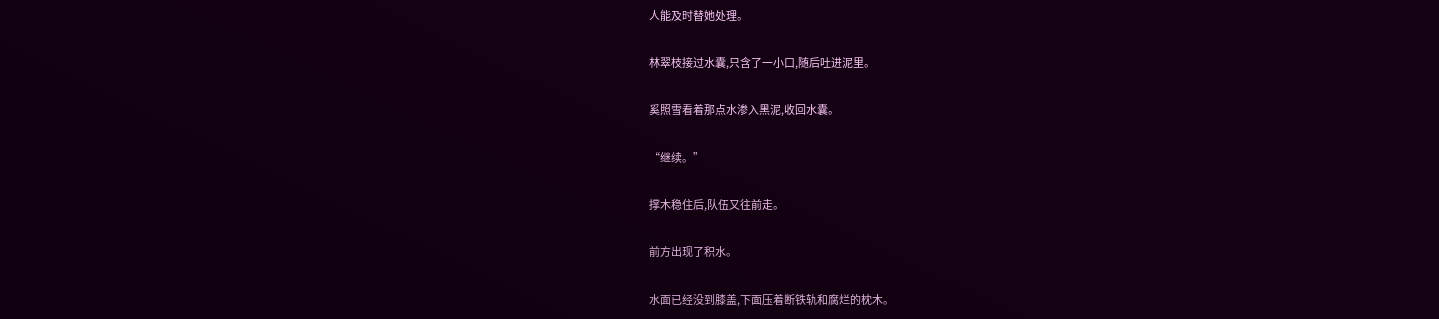人能及时替她处理。

林翠枝接过水囊,只含了一小口,随后吐进泥里。

奚照雪看着那点水渗入黑泥,收回水囊。

“继续。”

撑木稳住后,队伍又往前走。

前方出现了积水。

水面已经没到膝盖,下面压着断铁轨和腐烂的枕木。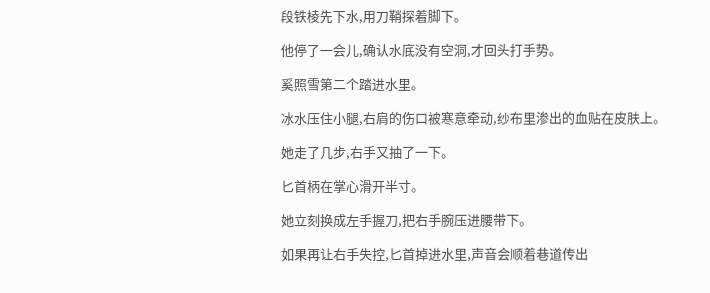段铁棱先下水,用刀鞘探着脚下。

他停了一会儿,确认水底没有空洞,才回头打手势。

奚照雪第二个踏进水里。

冰水压住小腿,右肩的伤口被寒意牵动,纱布里渗出的血贴在皮肤上。

她走了几步,右手又抽了一下。

匕首柄在掌心滑开半寸。

她立刻换成左手握刀,把右手腕压进腰带下。

如果再让右手失控,匕首掉进水里,声音会顺着巷道传出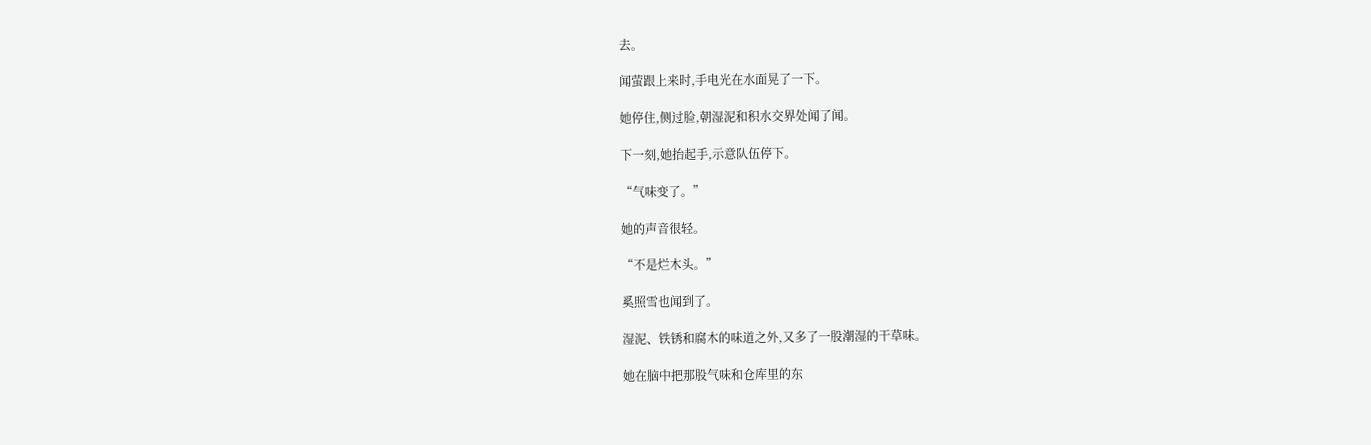去。

闻萤跟上来时,手电光在水面晃了一下。

她停住,侧过脸,朝湿泥和积水交界处闻了闻。

下一刻,她抬起手,示意队伍停下。

“气味变了。”

她的声音很轻。

“不是烂木头。”

奚照雪也闻到了。

湿泥、铁锈和腐木的味道之外,又多了一股潮湿的干草味。

她在脑中把那股气味和仓库里的东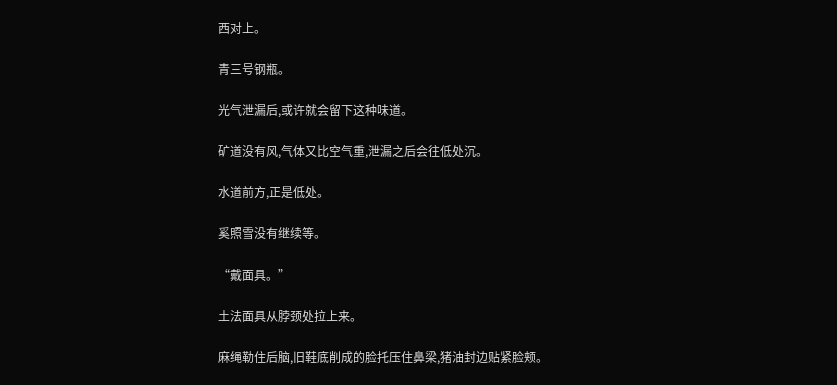西对上。

青三号钢瓶。

光气泄漏后,或许就会留下这种味道。

矿道没有风,气体又比空气重,泄漏之后会往低处沉。

水道前方,正是低处。

奚照雪没有继续等。

“戴面具。”

土法面具从脖颈处拉上来。

麻绳勒住后脑,旧鞋底削成的脸托压住鼻梁,猪油封边贴紧脸颊。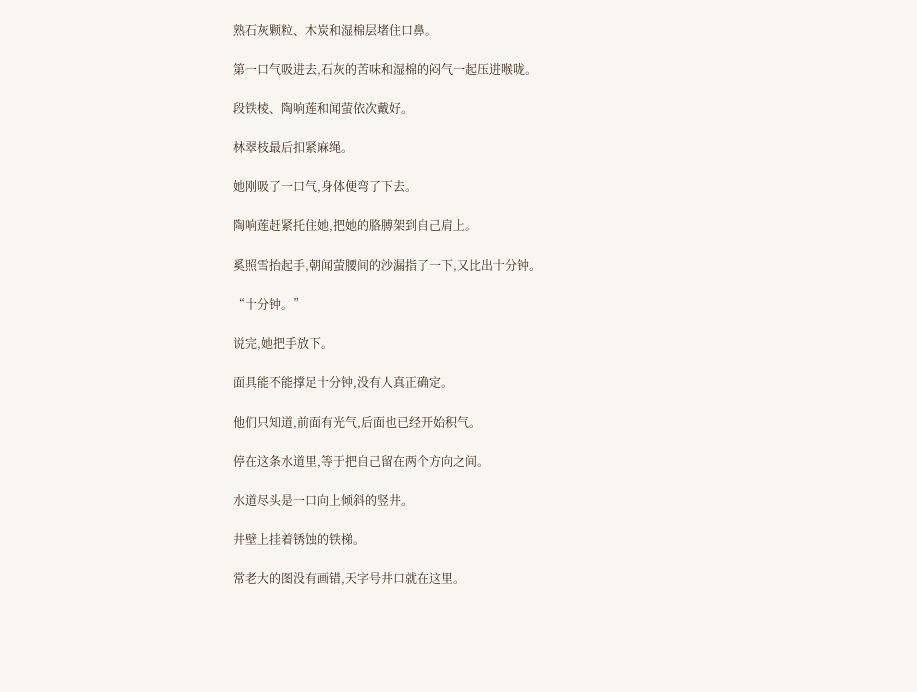熟石灰颗粒、木炭和湿棉层堵住口鼻。

第一口气吸进去,石灰的苦味和湿棉的闷气一起压进喉咙。

段铁棱、陶响莲和闻萤依次戴好。

林翠枝最后扣紧麻绳。

她刚吸了一口气,身体便弯了下去。

陶响莲赶紧托住她,把她的胳膊架到自己肩上。

奚照雪抬起手,朝闻萤腰间的沙漏指了一下,又比出十分钟。

“十分钟。”

说完,她把手放下。

面具能不能撑足十分钟,没有人真正确定。

他们只知道,前面有光气,后面也已经开始积气。

停在这条水道里,等于把自己留在两个方向之间。

水道尽头是一口向上倾斜的竖井。

井壁上挂着锈蚀的铁梯。

常老大的图没有画错,天字号井口就在这里。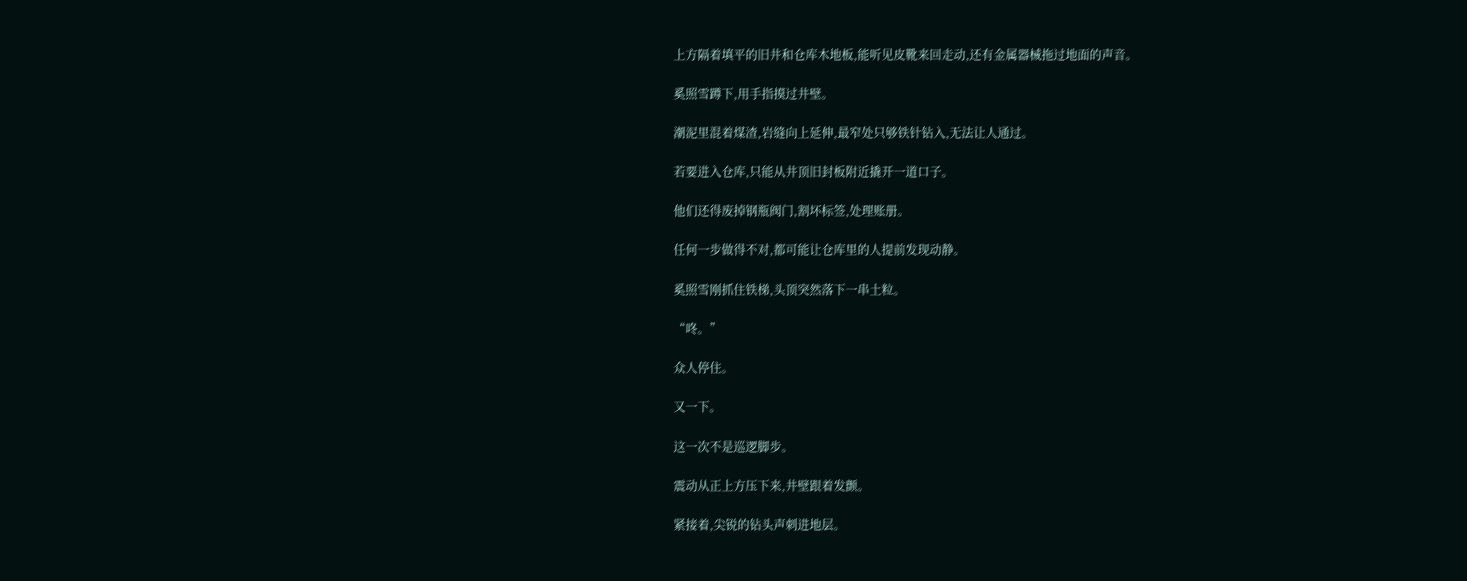上方隔着填平的旧井和仓库木地板,能听见皮靴来回走动,还有金属器械拖过地面的声音。

奚照雪蹲下,用手指摸过井壁。

潮泥里混着煤渣,岩缝向上延伸,最窄处只够铁针钻入,无法让人通过。

若要进入仓库,只能从井顶旧封板附近撬开一道口子。

他们还得废掉钢瓶阀门,割坏标签,处理账册。

任何一步做得不对,都可能让仓库里的人提前发现动静。

奚照雪刚抓住铁梯,头顶突然落下一串土粒。

“咚。”

众人停住。

又一下。

这一次不是巡逻脚步。

震动从正上方压下来,井壁跟着发颤。

紧接着,尖锐的钻头声刺进地层。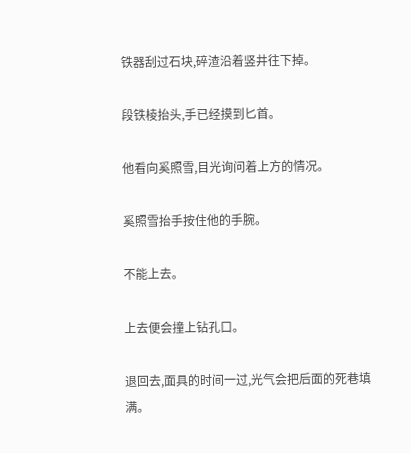铁器刮过石块,碎渣沿着竖井往下掉。

段铁棱抬头,手已经摸到匕首。

他看向奚照雪,目光询问着上方的情况。

奚照雪抬手按住他的手腕。

不能上去。

上去便会撞上钻孔口。

退回去,面具的时间一过,光气会把后面的死巷填满。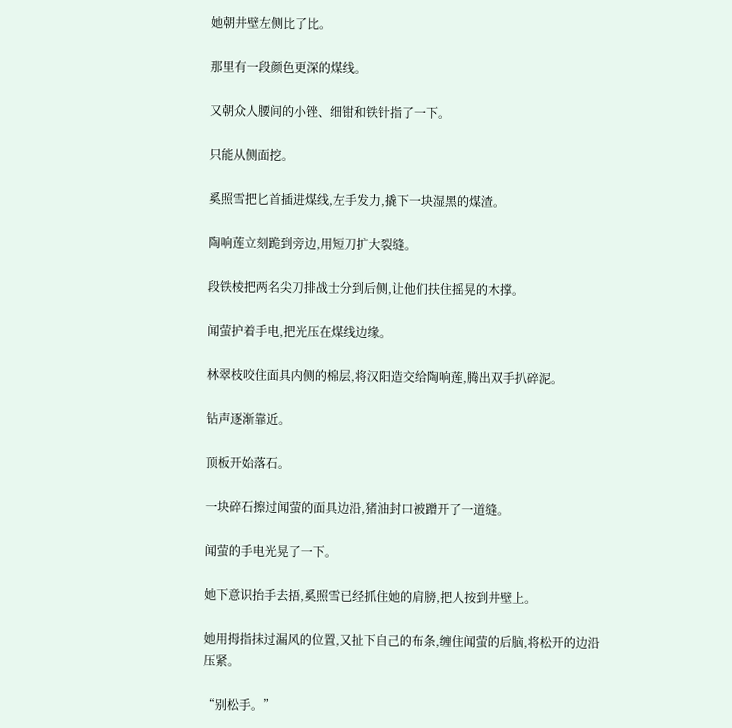她朝井壁左侧比了比。

那里有一段颜色更深的煤线。

又朝众人腰间的小锉、细钳和铁针指了一下。

只能从侧面挖。

奚照雪把匕首插进煤线,左手发力,撬下一块湿黑的煤渣。

陶响莲立刻跪到旁边,用短刀扩大裂缝。

段铁棱把两名尖刀排战士分到后侧,让他们扶住摇晃的木撑。

闻萤护着手电,把光压在煤线边缘。

林翠枝咬住面具内侧的棉层,将汉阳造交给陶响莲,腾出双手扒碎泥。

钻声逐渐靠近。

顶板开始落石。

一块碎石擦过闻萤的面具边沿,猪油封口被蹭开了一道缝。

闻萤的手电光晃了一下。

她下意识抬手去捂,奚照雪已经抓住她的肩膀,把人按到井壁上。

她用拇指抹过漏风的位置,又扯下自己的布条,缠住闻萤的后脑,将松开的边沿压紧。

“别松手。”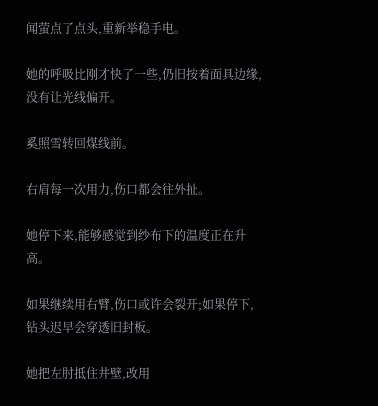闻萤点了点头,重新举稳手电。

她的呼吸比刚才快了一些,仍旧按着面具边缘,没有让光线偏开。

奚照雪转回煤线前。

右肩每一次用力,伤口都会往外扯。

她停下来,能够感觉到纱布下的温度正在升高。

如果继续用右臂,伤口或许会裂开;如果停下,钻头迟早会穿透旧封板。

她把左肘抵住井壁,改用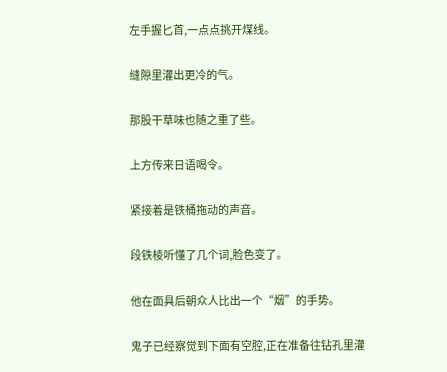左手握匕首,一点点挑开煤线。

缝隙里灌出更冷的气。

那股干草味也随之重了些。

上方传来日语喝令。

紧接着是铁桶拖动的声音。

段铁棱听懂了几个词,脸色变了。

他在面具后朝众人比出一个“烟”的手势。

鬼子已经察觉到下面有空腔,正在准备往钻孔里灌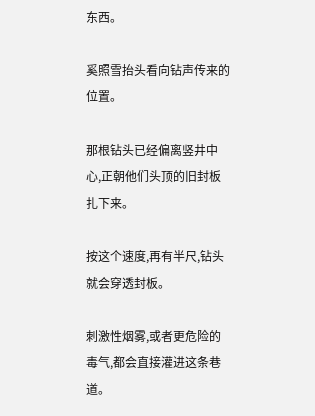东西。

奚照雪抬头看向钻声传来的位置。

那根钻头已经偏离竖井中心,正朝他们头顶的旧封板扎下来。

按这个速度,再有半尺,钻头就会穿透封板。

刺激性烟雾,或者更危险的毒气,都会直接灌进这条巷道。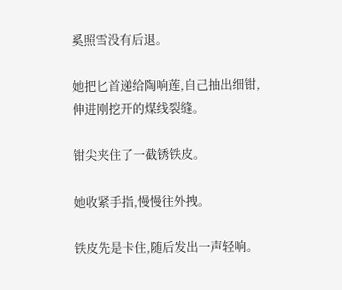奚照雪没有后退。

她把匕首递给陶响莲,自己抽出细钳,伸进刚挖开的煤线裂缝。

钳尖夹住了一截锈铁皮。

她收紧手指,慢慢往外拽。

铁皮先是卡住,随后发出一声轻响。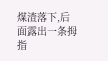煤渣落下,后面露出一条拇指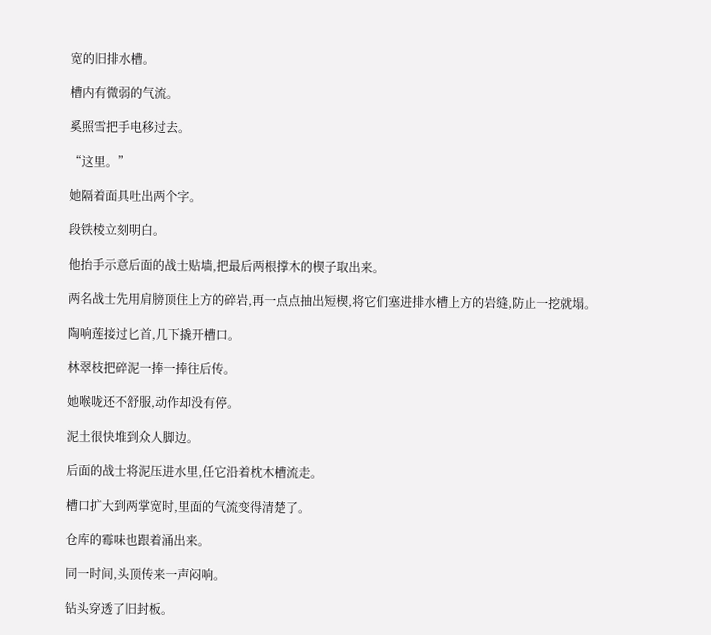宽的旧排水槽。

槽内有微弱的气流。

奚照雪把手电移过去。

“这里。”

她隔着面具吐出两个字。

段铁棱立刻明白。

他抬手示意后面的战士贴墙,把最后两根撑木的楔子取出来。

两名战士先用肩膀顶住上方的碎岩,再一点点抽出短楔,将它们塞进排水槽上方的岩缝,防止一挖就塌。

陶响莲接过匕首,几下撬开槽口。

林翠枝把碎泥一捧一捧往后传。

她喉咙还不舒服,动作却没有停。

泥土很快堆到众人脚边。

后面的战士将泥压进水里,任它沿着枕木槽流走。

槽口扩大到两掌宽时,里面的气流变得清楚了。

仓库的霉味也跟着涌出来。

同一时间,头顶传来一声闷响。

钻头穿透了旧封板。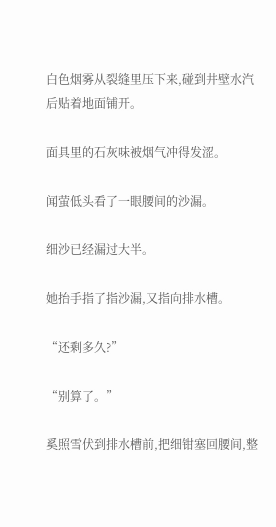白色烟雾从裂缝里压下来,碰到井壁水汽后贴着地面铺开。

面具里的石灰味被烟气冲得发涩。

闻萤低头看了一眼腰间的沙漏。

细沙已经漏过大半。

她抬手指了指沙漏,又指向排水槽。

“还剩多久?”

“别算了。”

奚照雪伏到排水槽前,把细钳塞回腰间,整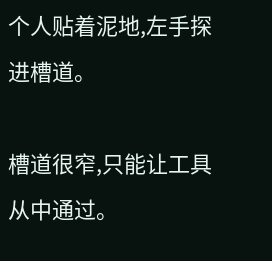个人贴着泥地,左手探进槽道。

槽道很窄,只能让工具从中通过。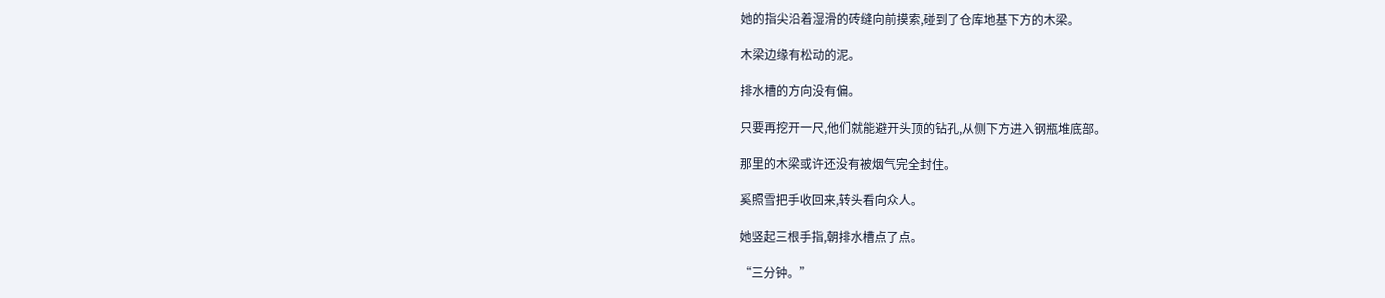她的指尖沿着湿滑的砖缝向前摸索,碰到了仓库地基下方的木梁。

木梁边缘有松动的泥。

排水槽的方向没有偏。

只要再挖开一尺,他们就能避开头顶的钻孔,从侧下方进入钢瓶堆底部。

那里的木梁或许还没有被烟气完全封住。

奚照雪把手收回来,转头看向众人。

她竖起三根手指,朝排水槽点了点。

“三分钟。”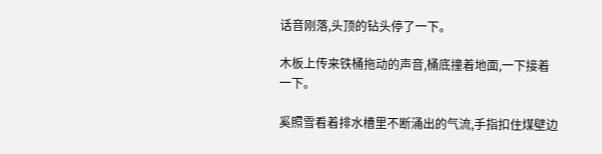话音刚落,头顶的钻头停了一下。

木板上传来铁桶拖动的声音,桶底撞着地面,一下接着一下。

奚照雪看着排水槽里不断涌出的气流,手指扣住煤壁边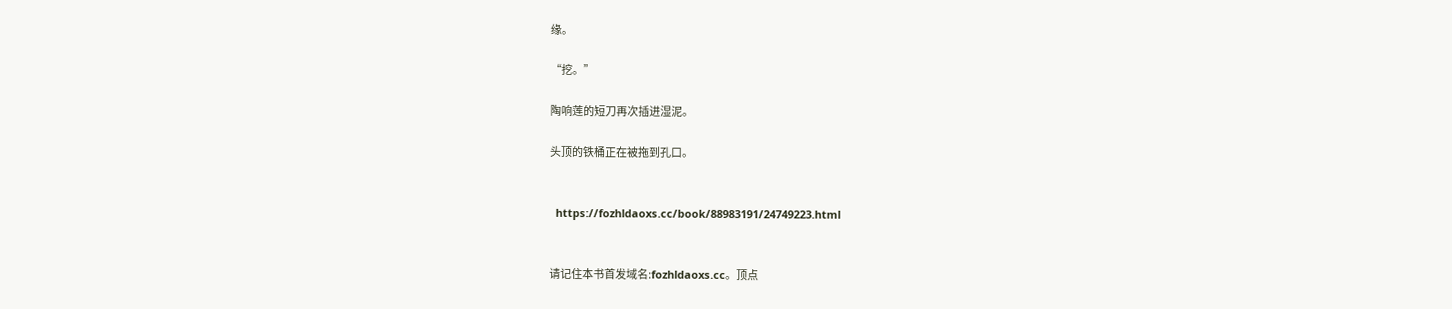缘。

“挖。”

陶响莲的短刀再次插进湿泥。

头顶的铁桶正在被拖到孔口。


  https://fozhldaoxs.cc/book/88983191/24749223.html


请记住本书首发域名:fozhldaoxs.cc。顶点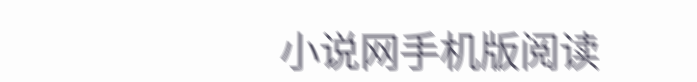小说网手机版阅读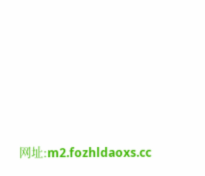网址:m2.fozhldaoxs.cc